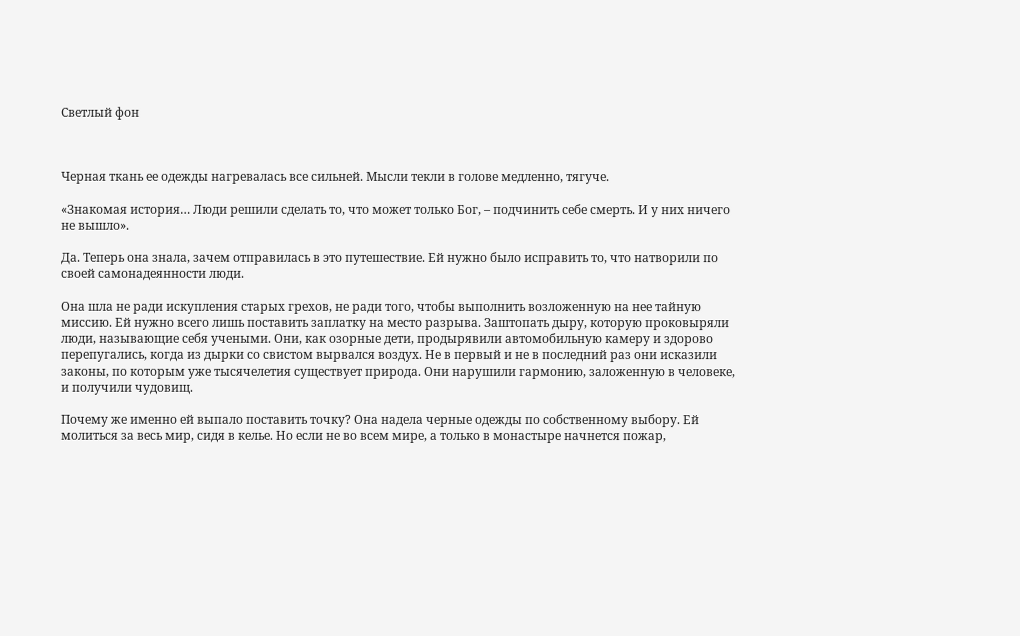Светлый фон



Черная ткань ее одежды нагревалась все сильней. Мысли текли в голове медленно, тягуче.

«Знакомая история… Люди решили сделать то, что может только Бог, – подчинить себе смерть. И у них ничего не вышло».

Да. Теперь она знала, зачем отправилась в это путешествие. Ей нужно было исправить то, что натворили по своей самонадеянности люди.

Она шла не ради искупления старых грехов, не ради того, чтобы выполнить возложенную на нее тайную миссию. Ей нужно всего лишь поставить заплатку на место разрыва. Заштопать дыру, которую проковыряли люди, называющие себя учеными. Они, как озорные дети, продырявили автомобильную камеру и здорово перепугались, когда из дырки со свистом вырвался воздух. Не в первый и не в последний раз они исказили законы, по которым уже тысячелетия существует природа. Они нарушили гармонию, заложенную в человеке, и получили чудовищ.

Почему же именно ей выпало поставить точку? Она надела черные одежды по собственному выбору. Ей молиться за весь мир, сидя в келье. Но если не во всем мире, а только в монастыре начнется пожар,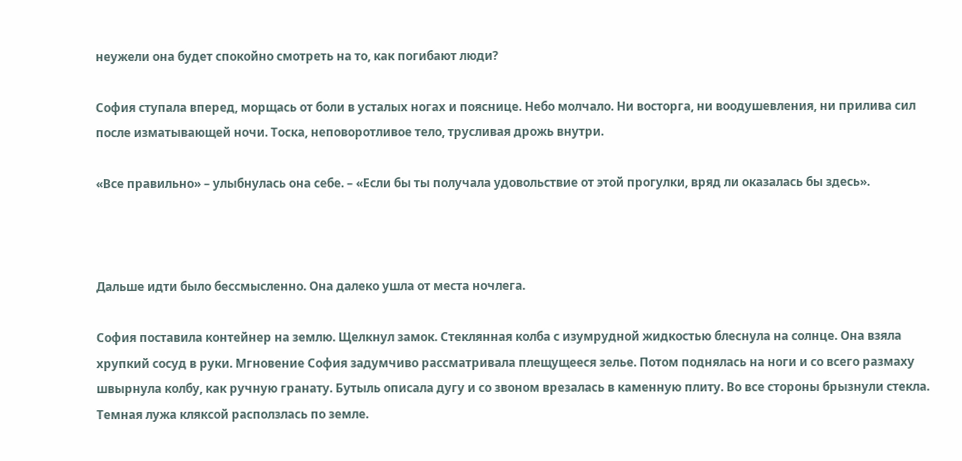неужели она будет спокойно смотреть на то, как погибают люди?

София ступала вперед, морщась от боли в усталых ногах и пояснице. Небо молчало. Ни восторга, ни воодушевления, ни прилива сил после изматывающей ночи. Тоска, неповоротливое тело, трусливая дрожь внутри.

«Все правильно» – улыбнулась она себе. – «Если бы ты получала удовольствие от этой прогулки, вряд ли оказалась бы здесь».



Дальше идти было бессмысленно. Она далеко ушла от места ночлега.

София поставила контейнер на землю. Щелкнул замок. Стеклянная колба с изумрудной жидкостью блеснула на солнце. Она взяла хрупкий сосуд в руки. Мгновение София задумчиво рассматривала плещущееся зелье. Потом поднялась на ноги и со всего размаху швырнула колбу, как ручную гранату. Бутыль описала дугу и со звоном врезалась в каменную плиту. Во все стороны брызнули стекла. Темная лужа кляксой расползлась по земле.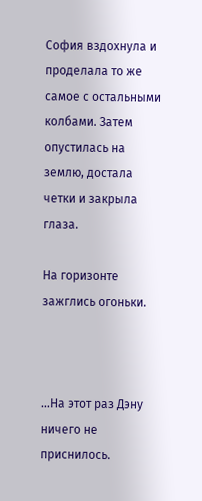София вздохнула и проделала то же самое с остальными колбами. Затем опустилась на землю, достала четки и закрыла глаза.

На горизонте зажглись огоньки.



…На этот раз Дэну ничего не приснилось.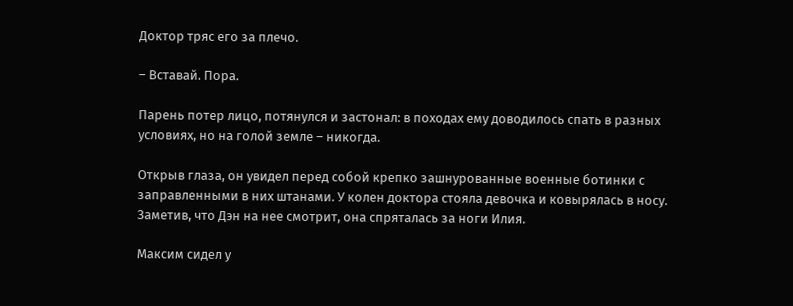Доктор тряс его за плечо.

– Вставай. Пора.

Парень потер лицо, потянулся и застонал: в походах ему доводилось спать в разных условиях, но на голой земле – никогда.

Открыв глаза, он увидел перед собой крепко зашнурованные военные ботинки с заправленными в них штанами. У колен доктора стояла девочка и ковырялась в носу. Заметив, что Дэн на нее смотрит, она спряталась за ноги Илия.

Максим сидел у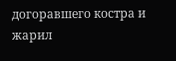догоравшего костра и жарил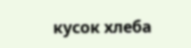кусок хлеба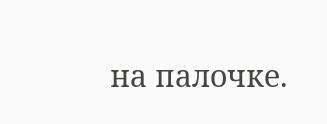на палочке.